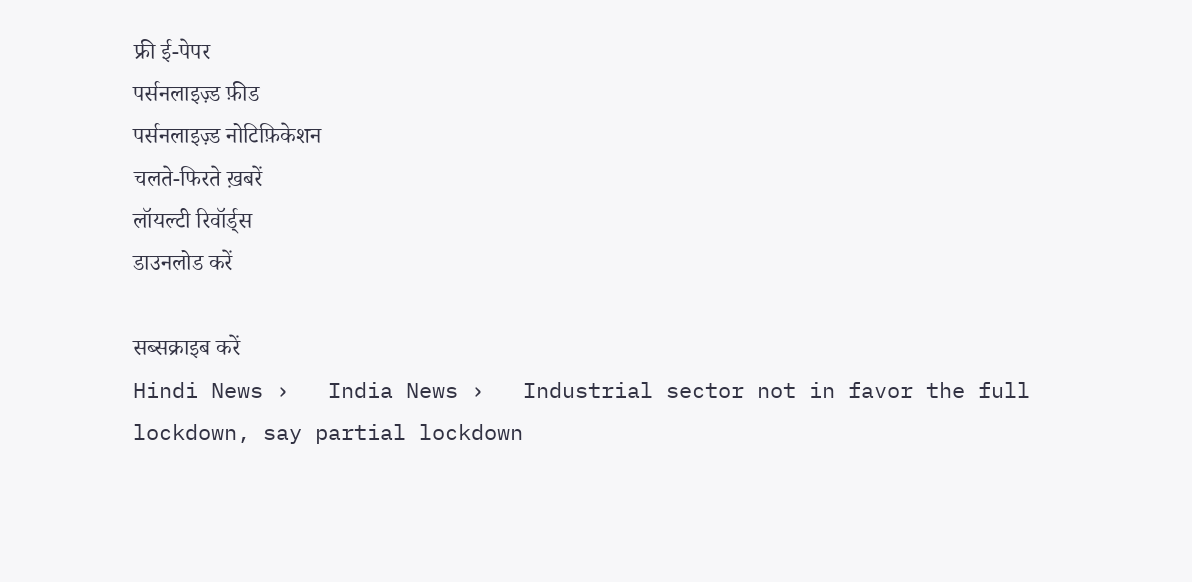फ्री ई-पेपर
पर्सनलाइज़्ड फ़ीड
पर्सनलाइज़्ड नोटिफ़िकेशन
चलते-फिरते ख़बरें
लॉयल्टी रिवॉर्ड्स
डाउनलोड करें

सब्सक्राइब करें
Hindi News ›   India News ›   Industrial sector not in favor the full lockdown, say partial lockdown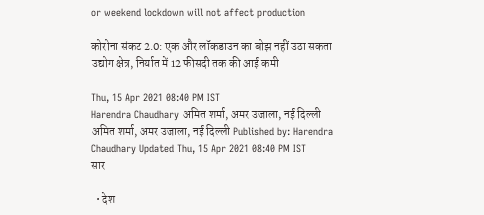or weekend lockdown will not affect production

कोरोना संकट 2.0: एक और लॉकडाउन का बोझ नहीं उठा सकता उद्योग क्षेत्र, निर्यात में 12 फीसदी तक की आई कमी

Thu, 15 Apr 2021 08:40 PM IST
Harendra Chaudhary अमित शर्मा, अमर उजाला, नई दिल्ली
अमित शर्मा, अमर उजाला, नई दिल्ली Published by: Harendra Chaudhary Updated Thu, 15 Apr 2021 08:40 PM IST
सार

  • देश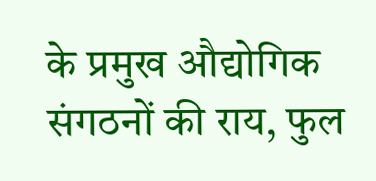के प्रमुख औद्योगिक संगठनों की राय, फुल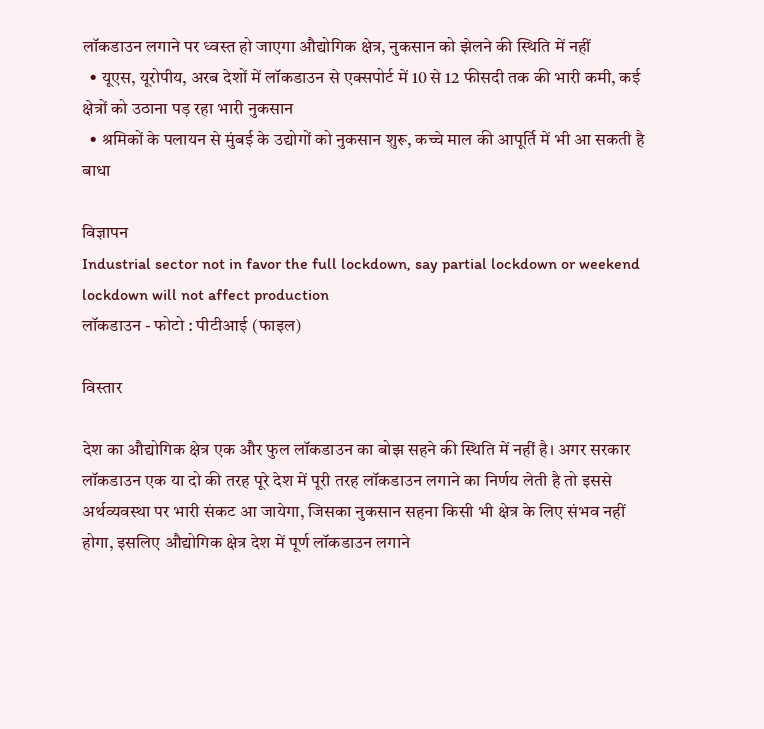लॉकडाउन लगाने पर ध्वस्त हो जाएगा औद्योगिक क्षेत्र, नुकसान को झेलने की स्थिति में नहीं
  • यूएस, यूरोपीय, अरब देशों में लॉकडाउन से एक्सपोर्ट में 10 से 12 फीसदी तक की भारी कमी, कई क्षेत्रों को उठाना पड़ रहा भारी नुकसान
  • श्रमिकों के पलायन से मुंबई के उद्योगों को नुकसान शुरू, कच्चे माल की आपूर्ति में भी आ सकती है बाधा

विज्ञापन
Industrial sector not in favor the full lockdown, say partial lockdown or weekend lockdown will not affect production
लॉकडाउन - फोटो : पीटीआई (फाइल)

विस्तार

देश का औद्योगिक क्षेत्र एक और फुल लॉकडाउन का बोझ सहने की स्थिति में नहीं है। अगर सरकार लॉकडाउन एक या दो की तरह पूरे देश में पूरी तरह लॉकडाउन लगाने का निर्णय लेती है तो इससे अर्थव्यवस्था पर भारी संकट आ जायेगा, जिसका नुकसान सहना किसी भी क्षेत्र के लिए संभव नहीं होगा, इसलिए औद्योगिक क्षेत्र देश में पूर्ण लॉकडाउन लगाने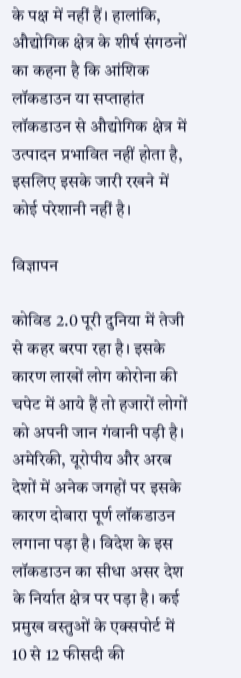के पक्ष में नहीं हैं। हालांकि, औद्योगिक क्षेत्र के शीर्ष संगठनों का कहना है कि आंशिक लॉकडाउन या सप्ताहांत लॉकडाउन से औद्योगिक क्षेत्र में उत्पादन प्रभावित नहीं होता है, इसलिए इसके जारी रखने में कोई परेशानी नहीं है।

विज्ञापन

कोविड 2.0 पूरी दुनिया में तेजी से कहर बरपा रहा है। इसके कारण लाखों लोग कोरोना की चपेट में आये हैं तो हजारों लोगों को अपनी जान गंवानी पड़ी है। अमेरिकी, यूरोपीय और अरब देशों में अनेक जगहों पर इसके कारण दोबारा पूर्ण लॉकडाउन लगाना पड़ा है। विदेश के इस लॉकडाउन का सीधा असर देश के निर्यात क्षेत्र पर पड़ा है। कई प्रमुख वस्तुओं के एक्सपोर्ट में 10 से 12 फीसदी की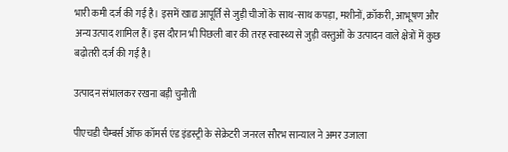भारी कमी दर्ज की गई है। इसमें खाद्य आपूर्ति से जुड़ी चीजों के साथ-साथ कपड़ा, मशीनों, क्रॉकरी, आभूषण और अन्य उत्पाद शामिल हैं। इस दौरान भी पिछली बार की तरह स्वास्थ्य से जुड़ी वस्तुओं के उत्पादन वाले क्षेत्रों में कुछ बढ़ोतरी दर्ज की गई है।

उत्पादन संभालकर रखना बड़ी चुनौती

पीएचडी चैम्बर्स ऑफ कॉमर्स एंड इंडस्ट्री के सेक्रेटरी जनरल सौरभ सान्याल ने अमर उजाला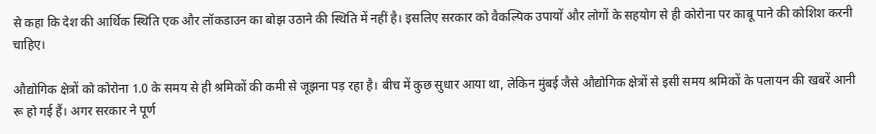से कहा कि देश की आर्थिक स्थिति एक और लॉकडाउन का बोझ उठाने की स्थिति में नहीं है। इसलिए सरकार को वैकल्पिक उपायों और लोगों के सहयोग से ही कोरोना पर काबू पाने की कोशिश करनी चाहिए।

औद्योगिक क्षेत्रों को कोरोना 1.0 के समय से ही श्रमिकों की कमी से जूझना पड़ रहा है। बीच में कुछ सुधार आया था, लेकिन मुंबई जैसे औद्योगिक क्षेत्रों से इसी समय श्रमिकों के पलायन की खबरें आनी रू हो गई हैं। अगर सरकार ने पूर्ण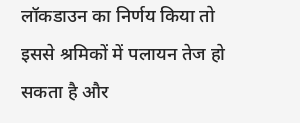लॉकडाउन का निर्णय किया तो इससे श्रमिकों में पलायन तेज हो सकता है और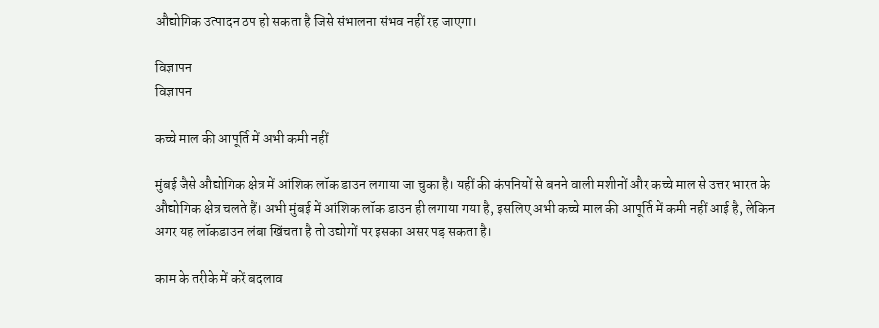औद्योगिक उत्पादन ठप हो सकता है जिसे संभालना संभव नहीं रह जाएगा।

विज्ञापन
विज्ञापन

कच्चे माल की आपूर्ति में अभी कमी नहीं

मुंबई जैसे औद्योगिक क्षेत्र में आंशिक लॉक डाउन लगाया जा चुका है। यहीं की कंपनियों से बनने वाली मशीनों और कच्चे माल से उत्तर भारत के औद्योगिक क्षेत्र चलते हैं। अभी मुंबई में आंशिक लॉक डाउन ही लगाया गया है, इसलिए अभी कच्चे माल की आपूर्ति में कमी नहीं आई है, लेकिन अगर यह लॉकडाउन लंबा खिंचता है तो उद्योगों पर इसका असर पड़ सकता है।

काम के तरीके में करें बदलाव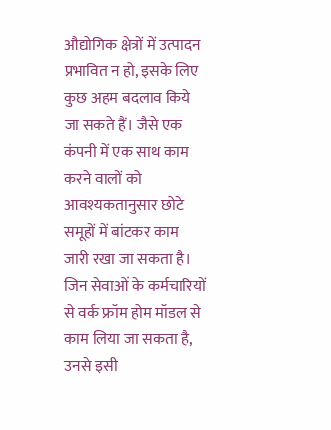औद्योगिक क्षेत्रों में उत्पादन प्रभावित न हो, इसके लिए कुछ अहम बदलाव किये जा सकते हैं। जैसे एक कंपनी में एक साथ काम करने वालों को आवश्यकतानुसार छोटे समूहों में बांटकर काम जारी रखा जा सकता है। जिन सेवाओं के कर्मचारियों से वर्क फ्रॉम होम मॉडल से काम लिया जा सकता है, उनसे इसी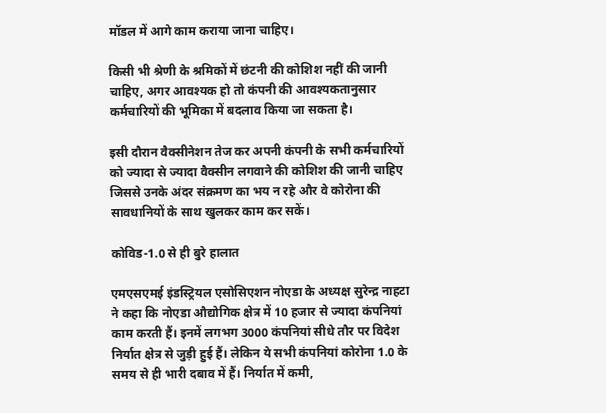मॉडल में आगे काम कराया जाना चाहिए।

किसी भी श्रेणी के श्रमिकों में छंटनी की कोशिश नहीं की जानी चाहिए, अगर आवश्यक हो तो कंपनी की आवश्यकतानुसार कर्मचारियों की भूमिका में बदलाव किया जा सकता है।

इसी दौरान वैक्सीनेशन तेज कर अपनी कंपनी के सभी कर्मचारियों को ज्यादा से ज्यादा वैक्सीन लगवाने की कोशिश की जानी चाहिए जिससे उनके अंदर संक्रमण का भय न रहे और वे कोरोना की सावधानियों के साथ खुलकर काम कर सकें।

कोविड-1.0 से ही बुरे हालात

एमएसएमई इंडस्ट्रियल एसोसिएशन नोएडा के अध्यक्ष सुरेन्द्र नाहटा ने कहा कि नोएडा औद्योगिक क्षेत्र में 10 हजार से ज्यादा कंपनियां काम करती हैं। इनमें लगभग 3000 कंपनियां सीधे तौर पर विदेश निर्यात क्षेत्र से जुड़ी हुई हैं। लेकिन ये सभी कंपनियां कोरोना 1.0 के समय से ही भारी दबाव में हैं। निर्यात में कमी,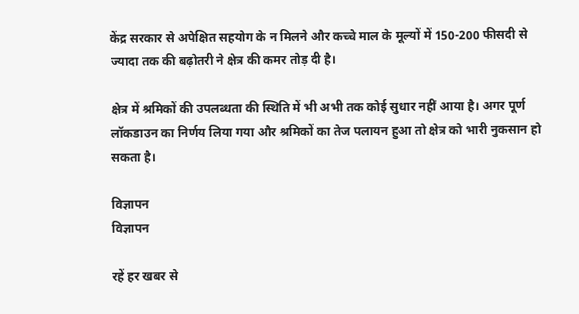केंद्र सरकार से अपेक्षित सहयोग के न मिलने और कच्चे माल के मूल्यों में 150-200 फीसदी से ज्यादा तक की बढ़ोतरी ने क्षेत्र की कमर तोड़ दी है।

क्षेत्र में श्रमिकों की उपलब्धता की स्थिति में भी अभी तक कोई सुधार नहीं आया है। अगर पूर्ण लॉकडाउन का निर्णय लिया गया और श्रमिकों का तेज पलायन हुआ तो क्षेत्र को भारी नुकसान हो सकता है।

विज्ञापन
विज्ञापन

रहें हर खबर से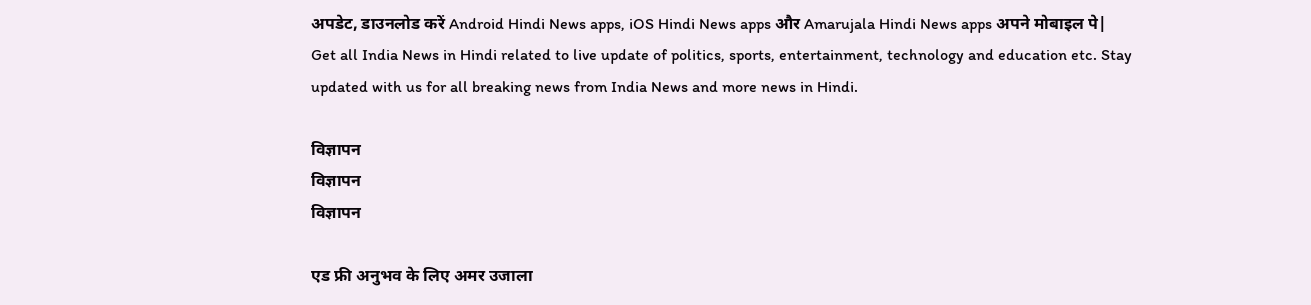अपडेट, डाउनलोड करें Android Hindi News apps, iOS Hindi News apps और Amarujala Hindi News apps अपने मोबाइल पे|
Get all India News in Hindi related to live update of politics, sports, entertainment, technology and education etc. Stay updated with us for all breaking news from India News and more news in Hindi.

विज्ञापन
विज्ञापन
विज्ञापन

एड फ्री अनुभव के लिए अमर उजाला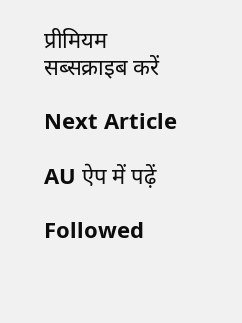प्रीमियम सब्सक्राइब करें

Next Article

AU ऐप में पढ़ें

Followed